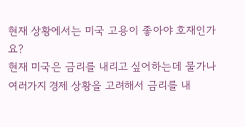현재 상황에서는 미국 고용이 좋아야 호재인가요?
현재 미국은 금리를 내리고 싶어하는데 물가나 여러가지 경제 상황을 고려해서 금리를 내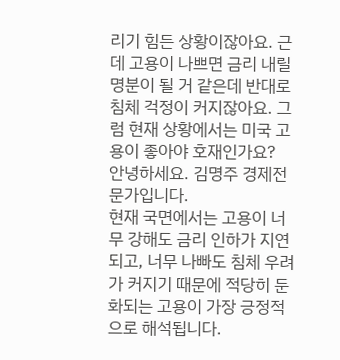리기 힘든 상황이잖아요. 근데 고용이 나쁘면 금리 내릴 명분이 될 거 같은데 반대로 침체 걱정이 커지잖아요. 그럼 현재 상황에서는 미국 고용이 좋아야 호재인가요?
안녕하세요. 김명주 경제전문가입니다.
현재 국면에서는 고용이 너무 강해도 금리 인하가 지연되고, 너무 나빠도 침체 우려가 커지기 때문에 적당히 둔화되는 고용이 가장 긍정적으로 해석됩니다.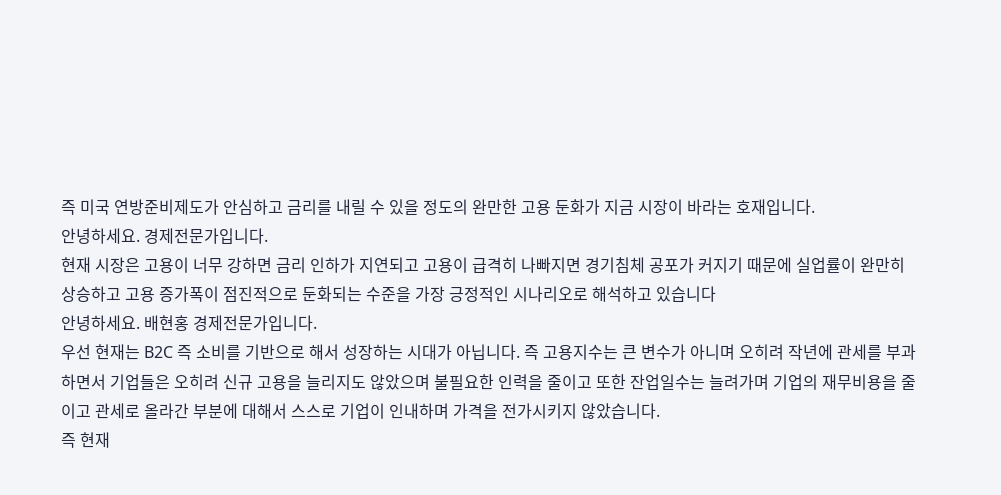즉 미국 연방준비제도가 안심하고 금리를 내릴 수 있을 정도의 완만한 고용 둔화가 지금 시장이 바라는 호재입니다.
안녕하세요. 경제전문가입니다.
현재 시장은 고용이 너무 강하면 금리 인하가 지연되고 고용이 급격히 나빠지면 경기침체 공포가 커지기 때문에 실업률이 완만히 상승하고 고용 증가폭이 점진적으로 둔화되는 수준을 가장 긍정적인 시나리오로 해석하고 있습니다
안녕하세요. 배현홍 경제전문가입니다.
우선 현재는 B2C 즉 소비를 기반으로 해서 성장하는 시대가 아닙니다. 즉 고용지수는 큰 변수가 아니며 오히려 작년에 관세를 부과하면서 기업들은 오히려 신규 고용을 늘리지도 않았으며 불필요한 인력을 줄이고 또한 잔업일수는 늘려가며 기업의 재무비용을 줄이고 관세로 올라간 부분에 대해서 스스로 기업이 인내하며 가격을 전가시키지 않았습니다.
즉 현재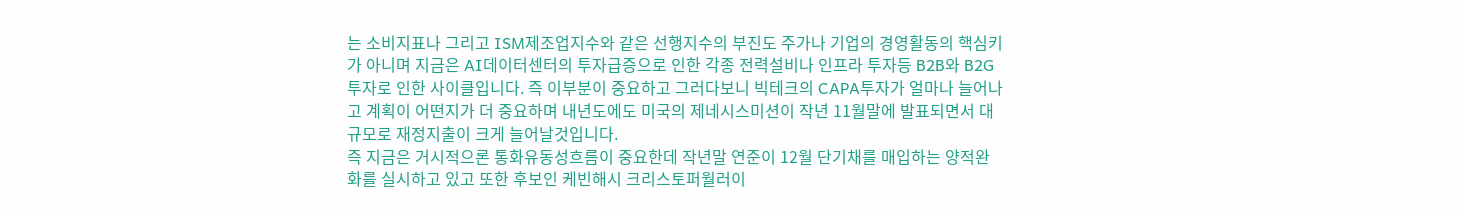는 소비지표나 그리고 ISM제조업지수와 같은 선행지수의 부진도 주가나 기업의 경영활동의 핵심키가 아니며 지금은 AI데이터센터의 투자급증으로 인한 각종 전력설비나 인프라 투자등 B2B와 B2G투자로 인한 사이클입니다. 즉 이부분이 중요하고 그러다보니 빅테크의 CAPA투자가 얼마나 늘어나고 계획이 어떤지가 더 중요하며 내년도에도 미국의 제네시스미션이 작년 11월말에 발표되면서 대규모로 재정지출이 크게 늘어날것입니다.
즉 지금은 거시적으론 통화유동성흐름이 중요한데 작년말 연준이 12월 단기채를 매입하는 양적완화를 실시하고 있고 또한 후보인 케빈해시 크리스토퍼월러이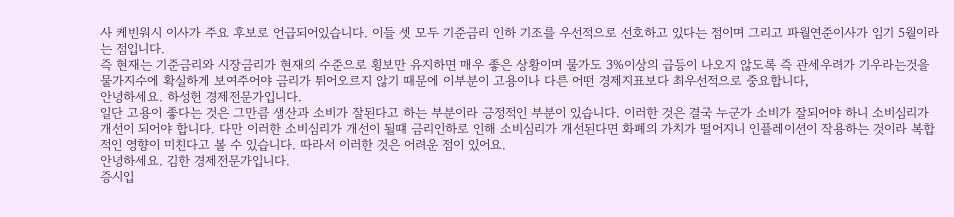사 케빈워시 이사가 주요 후보로 언급되어있습니다. 이들 셋 모두 기준금리 인하 기조를 우선적으로 선호하고 있다는 점이며 그리고 파월연준이사가 임기 5월이라는 점입니다.
즉 현재는 기준금리와 시장금리가 현재의 수준으로 횡보만 유지하면 매우 좋은 상황이며 물가도 3%이상의 급등이 나오지 않도록 즉 관세우려가 기우라는것을 물가지수에 확실하게 보여주어야 금리가 튀어오르지 않기 때문에 이부분이 고용이나 다른 어떤 경제지표보다 최우선적으로 중요합니다,
안녕하세요. 하성헌 경제전문가입니다.
일단 고용이 좋다는 것은 그만큼 생산과 소비가 잘된다고 하는 부분이라 긍정적인 부분이 있습니다. 이러한 것은 결국 누군가 소비가 잘되어야 하니 소비심리가 개선이 되어야 합니다. 다만 이러한 소비심리가 개선이 될떄 금리인하로 인해 소비심리가 개선된다면 화폐의 가치가 떨어지니 인플레이션이 작용하는 것이라 복합적인 영향이 미친다고 볼 수 있습니다. 따라서 이러한 것은 어려운 점이 있어요.
안녕하세요. 김한 경제전문가입니다.
증시입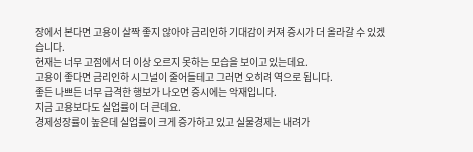장에서 본다면 고용이 살짝 좋지 않아야 금리인하 기대감이 커져 증시가 더 올라갈 수 있겠습니다.
현재는 너무 고점에서 더 이상 오르지 못하는 모습을 보이고 있는데요.
고용이 좋다면 금리인하 시그널이 줄어들테고 그러면 오히려 역으로 됩니다.
좋든 나쁘든 너무 급격한 행보가 나오면 증시에는 악재입니다.
지금 고용보다도 실업률이 더 큰데요.
경제성장률이 높은데 실업률이 크게 증가하고 있고 실물경제는 내려가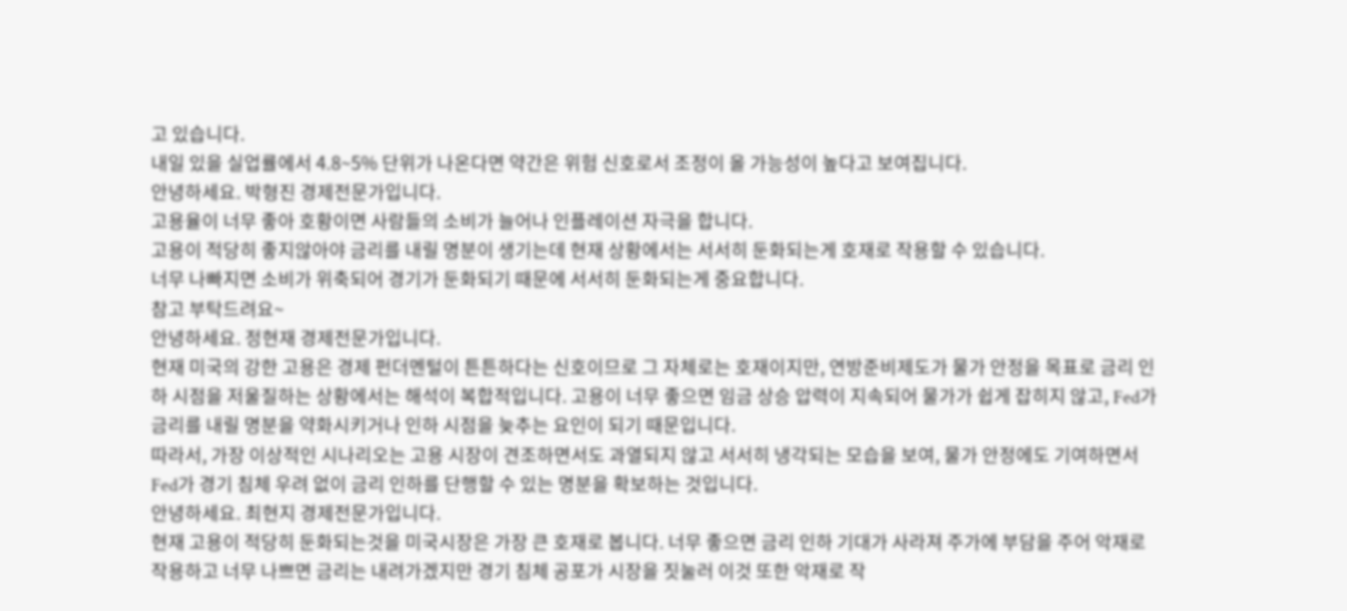고 있습니다.
내일 있을 실업률에서 4.8~5% 단위가 나온다면 약간은 위험 신호로서 조정이 올 가능성이 높다고 보여집니다.
안녕하세요. 박형진 경제전문가입니다.
고용율이 너무 좋아 호황이면 사람들의 소비가 늘어나 인플레이션 자극을 합니다.
고용이 적당히 좋지않아야 금리를 내릴 명분이 생기는데 현재 상황에서는 서서히 둔화되는게 호재로 작용할 수 있습니다.
너무 나빠지면 소비가 위축되어 경기가 둔화되기 때문에 서서히 둔화되는게 중요합니다.
참고 부탁드려요~
안녕하세요. 정현재 경제전문가입니다.
현재 미국의 강한 고용은 경제 펀더멘털이 튼튼하다는 신호이므로 그 자체로는 호재이지만, 연방준비제도가 물가 안정을 목표로 금리 인하 시점을 저울질하는 상황에서는 해석이 복합적입니다. 고용이 너무 좋으면 임금 상승 압력이 지속되어 물가가 쉽게 잡히지 않고, Fed가 금리를 내릴 명분을 약화시키거나 인하 시점을 늦추는 요인이 되기 때문입니다.
따라서, 가장 이상적인 시나리오는 고용 시장이 견조하면서도 과열되지 않고 서서히 냉각되는 모습을 보여, 물가 안정에도 기여하면서 Fed가 경기 침체 우려 없이 금리 인하를 단행할 수 있는 명분을 확보하는 것입니다.
안녕하세요. 최현지 경제전문가입니다.
현재 고용이 적당히 둔화되는것을 미국시장은 가장 큰 호재로 봅니다. 너무 좋으면 금리 인하 기대가 사라져 주가에 부담을 주어 악재로 작용하고 너무 나쁘면 금리는 내려가겠지만 경기 침체 공포가 시장을 짓눌러 이것 또한 악재로 작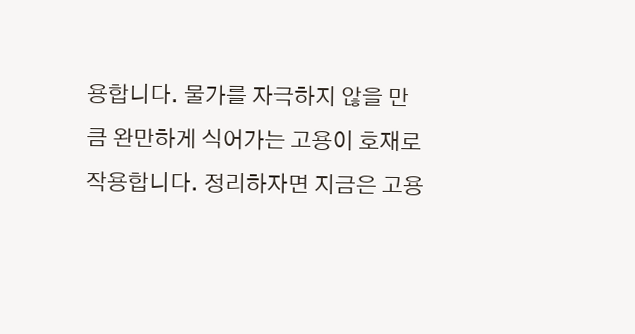용합니다. 물가를 자극하지 않을 만큼 완만하게 식어가는 고용이 호재로 작용합니다. 정리하자면 지금은 고용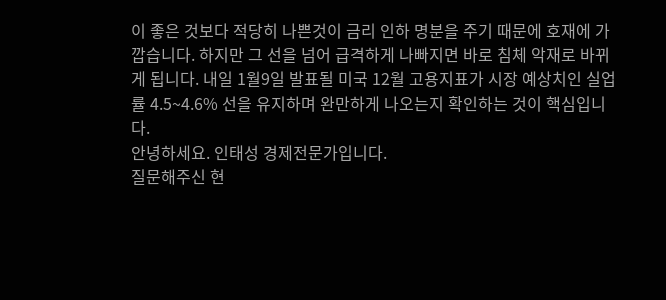이 좋은 것보다 적당히 나쁜것이 금리 인하 명분을 주기 때문에 호재에 가깝습니다. 하지만 그 선을 넘어 급격하게 나빠지면 바로 침체 악재로 바뀌게 됩니다. 내일 1월9일 발표될 미국 12월 고용지표가 시장 예상치인 실업률 4.5~4.6% 선을 유지하며 완만하게 나오는지 확인하는 것이 핵심입니다.
안녕하세요. 인태성 경제전문가입니다.
질문해주신 현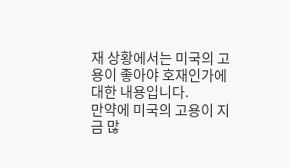재 상황에서는 미국의 고용이 좋아야 호재인가에 대한 내용입니다.
만약에 미국의 고용이 지금 많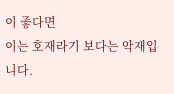이 좋다면
이는 호재라기 보다는 악재입니다.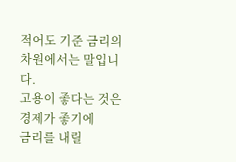적어도 기준 금리의 차원에서는 말입니다.
고용이 좋다는 것은 경제가 좋기에
금리를 내릴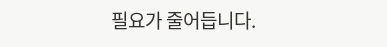필요가 줄어듭니다.